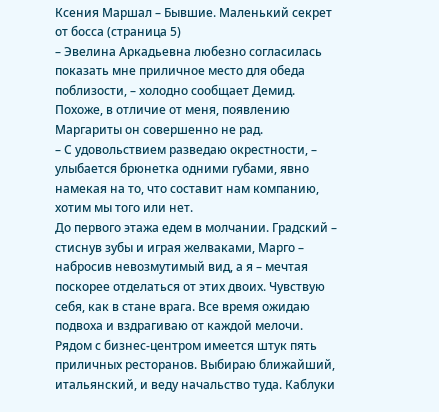Ксения Маршал – Бывшие. Маленький секрет от босса (страница 5)
– Эвелина Аркадьевна любезно согласилась показать мне приличное место для обеда поблизости, – холодно сообщает Демид. Похоже, в отличие от меня, появлению Маргариты он совершенно не рад.
– С удовольствием разведаю окрестности, – улыбается брюнетка одними губами, явно намекая на то, что составит нам компанию, хотим мы того или нет.
До первого этажа едем в молчании. Градский – стиснув зубы и играя желваками, Марго – набросив невозмутимый вид, а я – мечтая поскорее отделаться от этих двоих. Чувствую себя, как в стане врага. Все время ожидаю подвоха и вздрагиваю от каждой мелочи.
Рядом с бизнес-центром имеется штук пять приличных ресторанов. Выбираю ближайший, итальянский, и веду начальство туда. Каблуки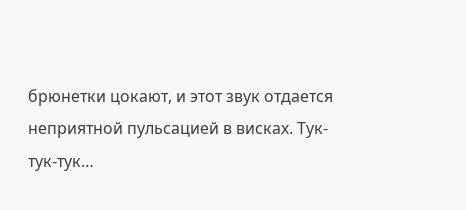брюнетки цокают, и этот звук отдается неприятной пульсацией в висках. Тук-тук-тук…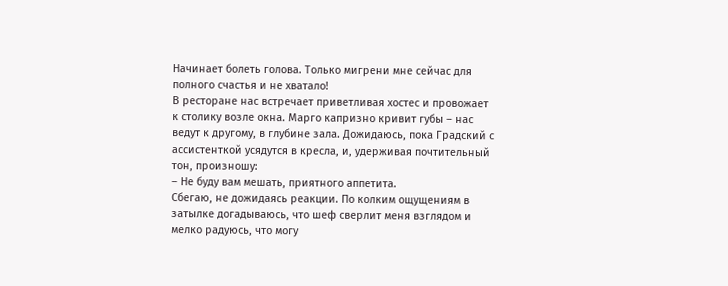Начинает болеть голова. Только мигрени мне сейчас для полного счастья и не хватало!
В ресторане нас встречает приветливая хостес и провожает к столику возле окна. Марго капризно кривит губы – нас ведут к другому, в глубине зала. Дожидаюсь, пока Градский с ассистенткой усядутся в кресла, и, удерживая почтительный тон, произношу:
– Не буду вам мешать, приятного аппетита.
Сбегаю, не дожидаясь реакции. По колким ощущениям в затылке догадываюсь, что шеф сверлит меня взглядом и мелко радуюсь, что могу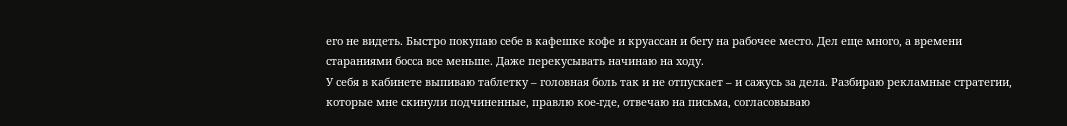его не видеть. Быстро покупаю себе в кафешке кофе и круассан и бегу на рабочее место. Дел еще много, а времени стараниями босса все меньше. Даже перекусывать начинаю на ходу.
У себя в кабинете выпиваю таблетку – головная боль так и не отпускает – и сажусь за дела. Разбираю рекламные стратегии, которые мне скинули подчиненные, правлю кое-где, отвечаю на письма, согласовываю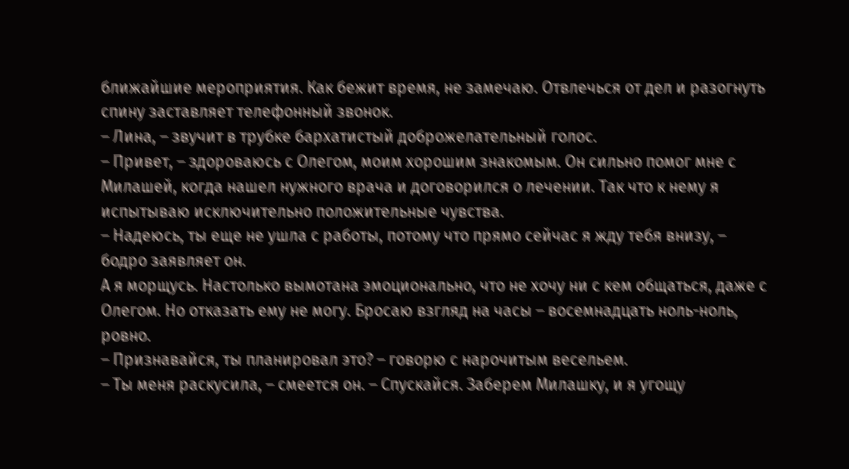ближайшие мероприятия. Как бежит время, не замечаю. Отвлечься от дел и разогнуть спину заставляет телефонный звонок.
– Лина, – звучит в трубке бархатистый доброжелательный голос.
– Привет, – здороваюсь с Олегом, моим хорошим знакомым. Он сильно помог мне с Милашей, когда нашел нужного врача и договорился о лечении. Так что к нему я испытываю исключительно положительные чувства.
– Надеюсь, ты еще не ушла с работы, потому что прямо сейчас я жду тебя внизу, – бодро заявляет он.
А я морщусь. Настолько вымотана эмоционально, что не хочу ни с кем общаться, даже с Олегом. Но отказать ему не могу. Бросаю взгляд на часы – восемнадцать ноль-ноль, ровно.
– Признавайся, ты планировал это? – говорю с нарочитым весельем.
– Ты меня раскусила, – смеется он. – Спускайся. Заберем Милашку, и я угощу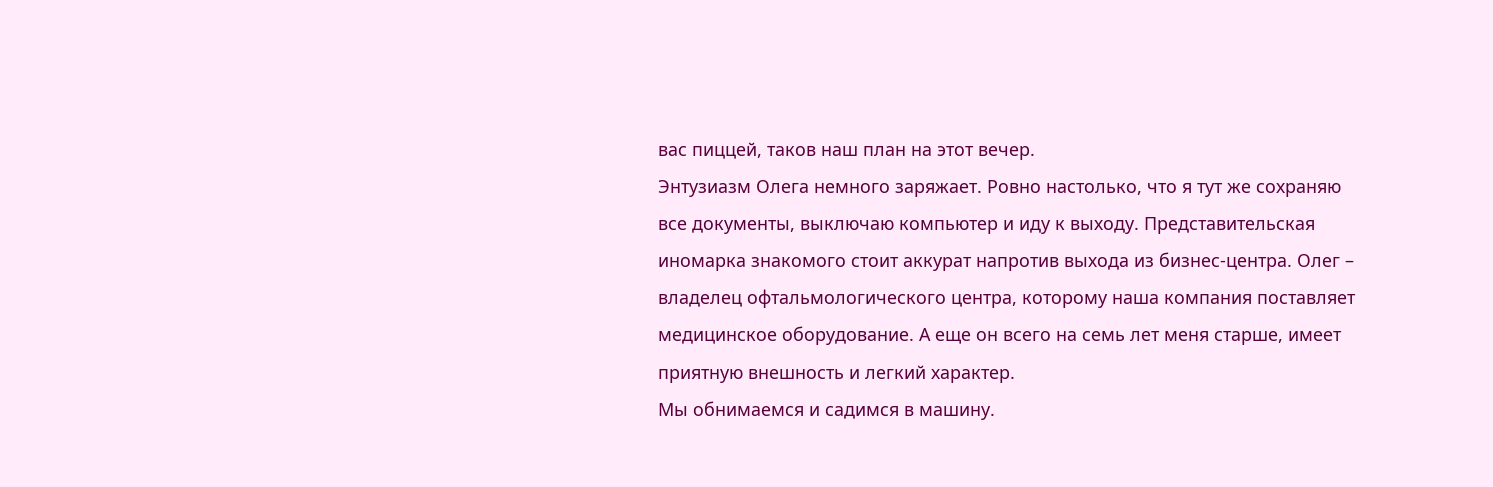вас пиццей, таков наш план на этот вечер.
Энтузиазм Олега немного заряжает. Ровно настолько, что я тут же сохраняю все документы, выключаю компьютер и иду к выходу. Представительская иномарка знакомого стоит аккурат напротив выхода из бизнес-центра. Олег – владелец офтальмологического центра, которому наша компания поставляет медицинское оборудование. А еще он всего на семь лет меня старше, имеет приятную внешность и легкий характер.
Мы обнимаемся и садимся в машину.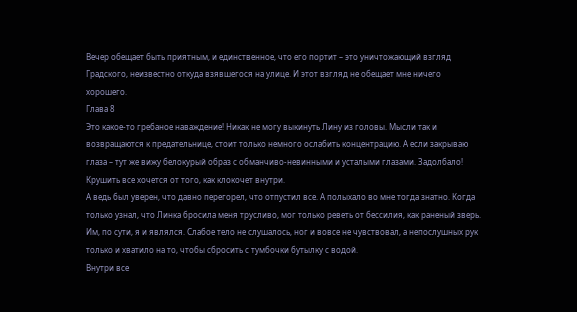Вечер обещает быть приятным, и единственное, что его портит – это уничтожающий взгляд Градского, неизвестно откуда взявшегося на улице. И этот взгляд не обещает мне ничего хорошего.
Глава 8
Это какое-то гребаное наваждение! Никак не могу выкинуть Лину из головы. Мысли так и возвращаются к предательнице, стоит только немного ослабить концентрацию. А если закрываю глаза – тут же вижу белокурый образ с обманчиво-невинными и усталыми глазами. Задолбало! Крушить все хочется от того, как клокочет внутри.
А ведь был уверен, что давно перегорел, что отпустил все. А полыхало во мне тогда знатно. Когда только узнал, что Линка бросила меня трусливо, мог только реветь от бессилия, как раненый зверь. Им, по сути, я и являлся. Слабое тело не слушалось, ног и вовсе не чувствовал, а непослушных рук только и хватило на то, чтобы сбросить с тумбочки бутылку с водой.
Внутри все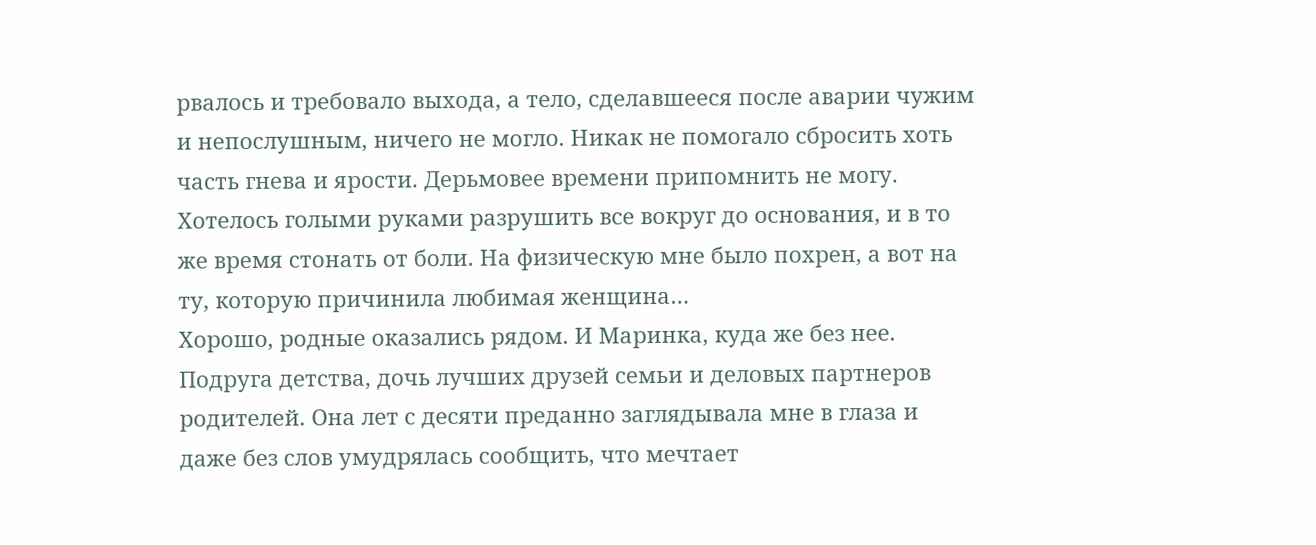рвалось и требовало выхода, а тело, сделавшееся после аварии чужим и непослушным, ничего не могло. Никак не помогало сбросить хоть часть гнева и ярости. Дерьмовее времени припомнить не могу. Хотелось голыми руками разрушить все вокруг до основания, и в то же время стонать от боли. На физическую мне было похрен, а вот на ту, которую причинила любимая женщина…
Хорошо, родные оказались рядом. И Маринка, куда же без нее. Подруга детства, дочь лучших друзей семьи и деловых партнеров родителей. Она лет с десяти преданно заглядывала мне в глаза и даже без слов умудрялась сообщить, что мечтает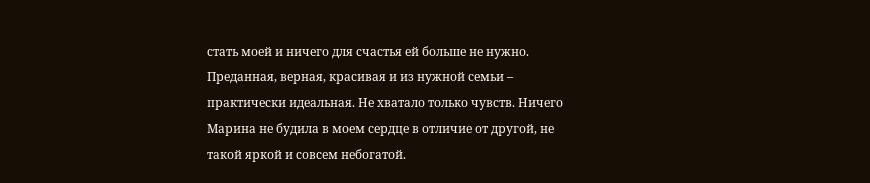стать моей и ничего для счастья ей больше не нужно. Преданная, верная, красивая и из нужной семьи – практически идеальная. Не хватало только чувств. Ничего Марина не будила в моем сердце в отличие от другой, не такой яркой и совсем небогатой.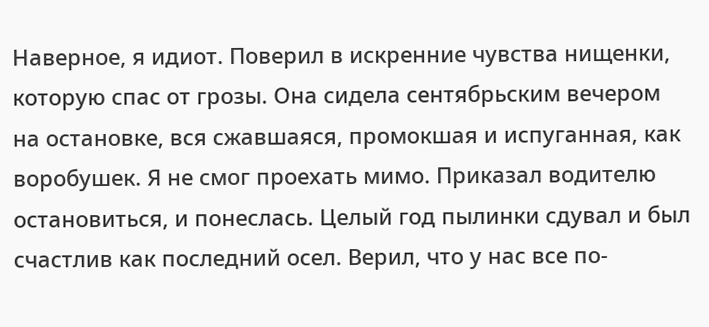Наверное, я идиот. Поверил в искренние чувства нищенки, которую спас от грозы. Она сидела сентябрьским вечером на остановке, вся сжавшаяся, промокшая и испуганная, как воробушек. Я не смог проехать мимо. Приказал водителю остановиться, и понеслась. Целый год пылинки сдувал и был счастлив как последний осел. Верил, что у нас все по-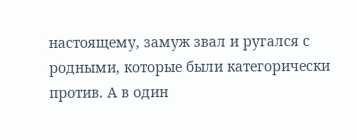настоящему, замуж звал и ругался с родными, которые были категорически против. А в один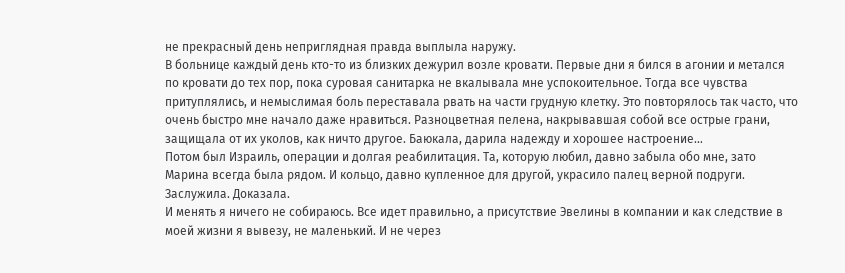не прекрасный день неприглядная правда выплыла наружу.
В больнице каждый день кто-то из близких дежурил возле кровати. Первые дни я бился в агонии и метался по кровати до тех пор, пока суровая санитарка не вкалывала мне успокоительное. Тогда все чувства притуплялись, и немыслимая боль переставала рвать на части грудную клетку. Это повторялось так часто, что очень быстро мне начало даже нравиться. Разноцветная пелена, накрывавшая собой все острые грани, защищала от их уколов, как ничто другое. Баюкала, дарила надежду и хорошее настроение…
Потом был Израиль, операции и долгая реабилитация. Та, которую любил, давно забыла обо мне, зато Марина всегда была рядом. И кольцо, давно купленное для другой, украсило палец верной подруги. Заслужила. Доказала.
И менять я ничего не собираюсь. Все идет правильно, а присутствие Эвелины в компании и как следствие в моей жизни я вывезу, не маленький. И не через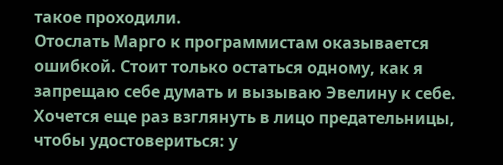такое проходили.
Отослать Марго к программистам оказывается ошибкой. Стоит только остаться одному, как я запрещаю себе думать и вызываю Эвелину к себе. Хочется еще раз взглянуть в лицо предательницы, чтобы удостовериться: у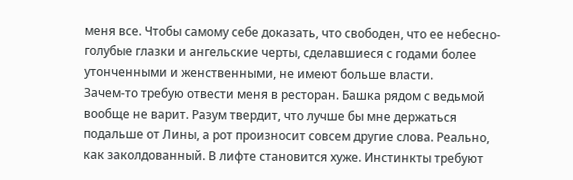меня все. Чтобы самому себе доказать, что свободен, что ее небесно-голубые глазки и ангельские черты, сделавшиеся с годами более утонченными и женственными, не имеют больше власти.
Зачем-то требую отвести меня в ресторан. Башка рядом с ведьмой вообще не варит. Разум твердит, что лучше бы мне держаться подальше от Лины, а рот произносит совсем другие слова. Реально, как заколдованный. В лифте становится хуже. Инстинкты требуют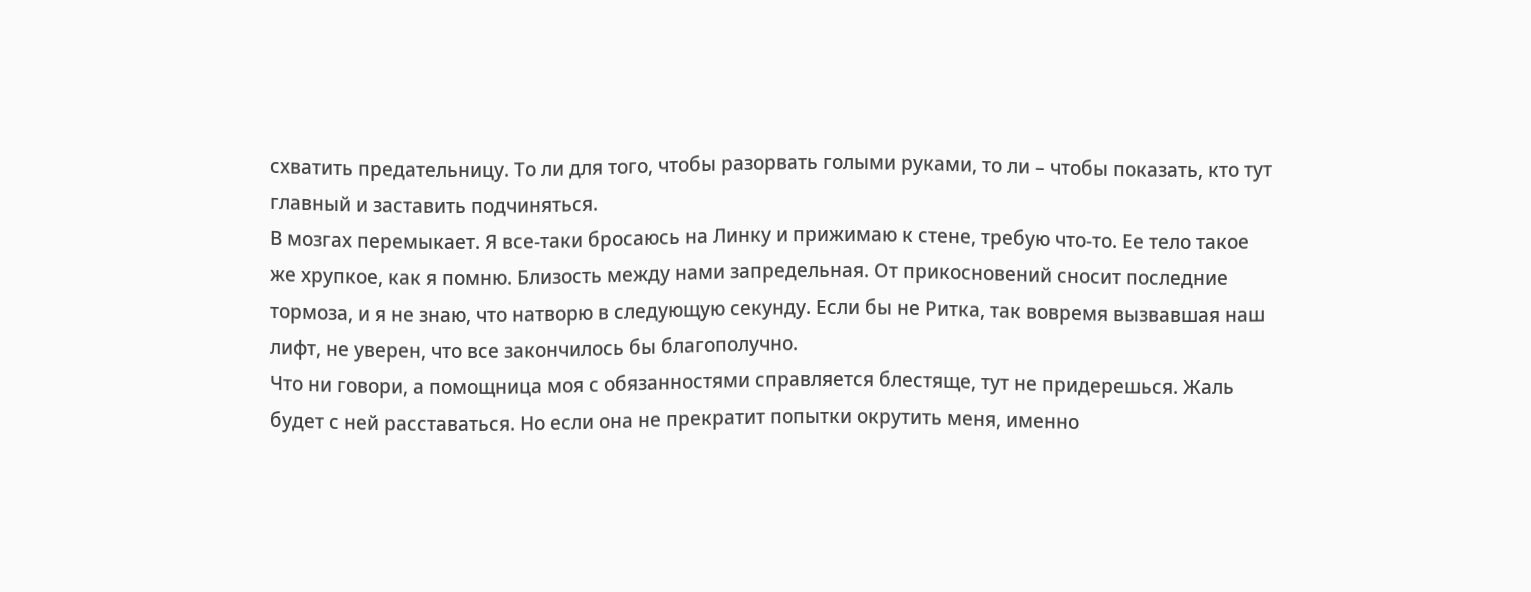схватить предательницу. То ли для того, чтобы разорвать голыми руками, то ли – чтобы показать, кто тут главный и заставить подчиняться.
В мозгах перемыкает. Я все-таки бросаюсь на Линку и прижимаю к стене, требую что-то. Ее тело такое же хрупкое, как я помню. Близость между нами запредельная. От прикосновений сносит последние тормоза, и я не знаю, что натворю в следующую секунду. Если бы не Ритка, так вовремя вызвавшая наш лифт, не уверен, что все закончилось бы благополучно.
Что ни говори, а помощница моя с обязанностями справляется блестяще, тут не придерешься. Жаль будет с ней расставаться. Но если она не прекратит попытки окрутить меня, именно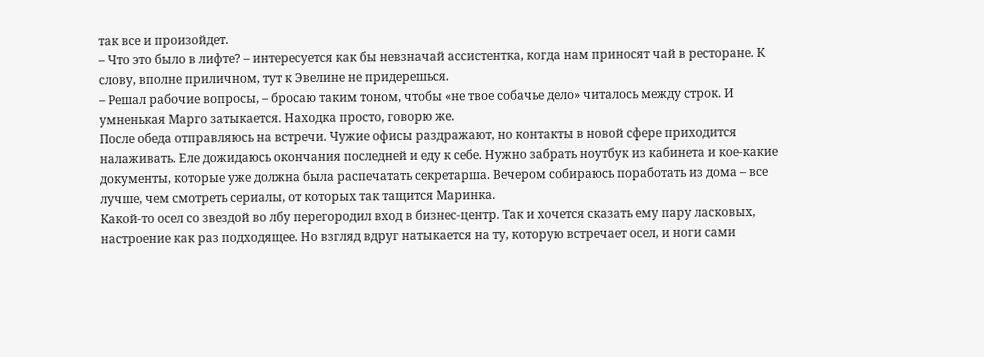так все и произойдет.
– Что это было в лифте? – интересуется как бы невзначай ассистентка, когда нам приносят чай в ресторане. К слову, вполне приличном, тут к Эвелине не придерешься.
– Решал рабочие вопросы, – бросаю таким тоном, чтобы «не твое собачье дело» читалось между строк. И умненькая Марго затыкается. Находка просто, говорю же.
После обеда отправляюсь на встречи. Чужие офисы раздражают, но контакты в новой сфере приходится налаживать. Еле дожидаюсь окончания последней и еду к себе. Нужно забрать ноутбук из кабинета и кое-какие документы, которые уже должна была распечатать секретарша. Вечером собираюсь поработать из дома – все лучше, чем смотреть сериалы, от которых так тащится Маринка.
Какой-то осел со звездой во лбу перегородил вход в бизнес-центр. Так и хочется сказать ему пару ласковых, настроение как раз подходящее. Но взгляд вдруг натыкается на ту, которую встречает осел, и ноги сами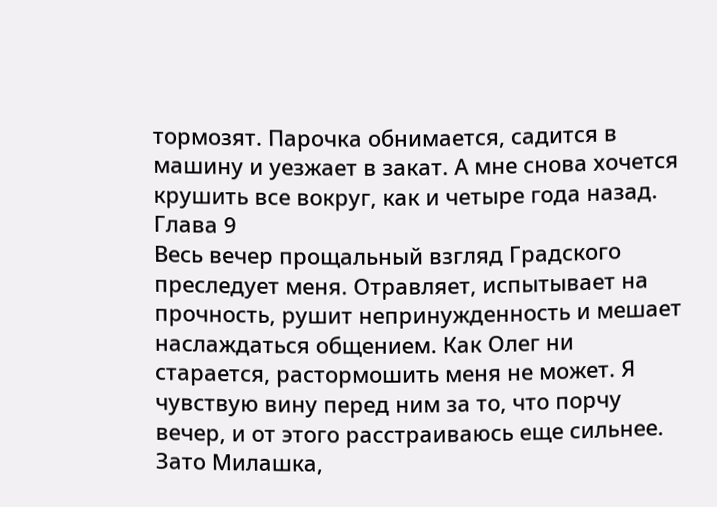тормозят. Парочка обнимается, садится в машину и уезжает в закат. А мне снова хочется крушить все вокруг, как и четыре года назад.
Глава 9
Весь вечер прощальный взгляд Градского преследует меня. Отравляет, испытывает на прочность, рушит непринужденность и мешает наслаждаться общением. Как Олег ни старается, растормошить меня не может. Я чувствую вину перед ним за то, что порчу вечер, и от этого расстраиваюсь еще сильнее.
Зато Милашка,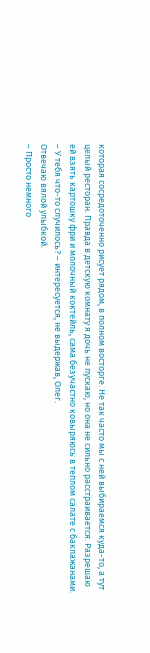которая сосредоточенно рисует рядом, в полном восторге. Не так часто мы с ней выбираемся куда-то, а тут целый ресторан. Правда в детскую комнату я дочь не пускаю, но она не сильно расстраивается. Разрешаю ей взять картошку фри и молочный коктейль, сама безучастно ковыряюсь в теплом салате с баклажанами.
– У тебя что-то случилось? – интересуется, не выдержав, Олег.
Отвечаю вялой улыбкой.
– Просто немного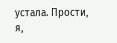устала. Прости, я,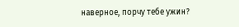наверное, порчу тебе ужин?